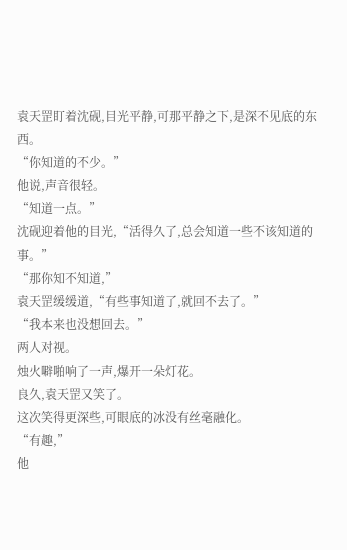袁天罡盯着沈砚,目光平静,可那平静之下,是深不见底的东西。
“你知道的不少。”
他说,声音很轻。
“知道一点。”
沈砚迎着他的目光,“活得久了,总会知道一些不该知道的事。”
“那你知不知道,”
袁天罡缓缓道,“有些事知道了,就回不去了。”
“我本来也没想回去。”
两人对视。
烛火噼啪响了一声,爆开一朵灯花。
良久,袁天罡又笑了。
这次笑得更深些,可眼底的冰没有丝毫融化。
“有趣,”
他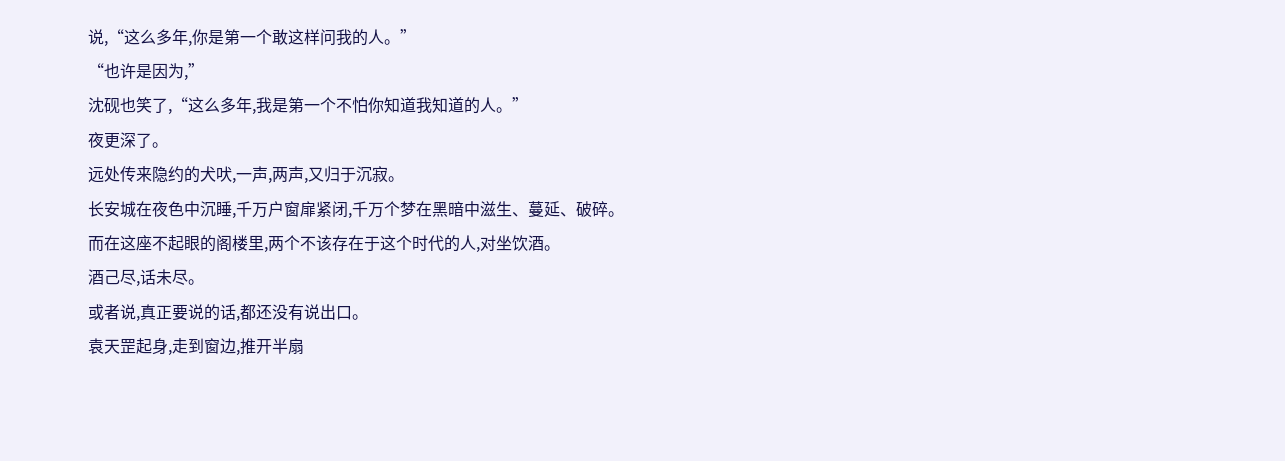说,“这么多年,你是第一个敢这样问我的人。”
“也许是因为,”
沈砚也笑了,“这么多年,我是第一个不怕你知道我知道的人。”
夜更深了。
远处传来隐约的犬吠,一声,两声,又归于沉寂。
长安城在夜色中沉睡,千万户窗扉紧闭,千万个梦在黑暗中滋生、蔓延、破碎。
而在这座不起眼的阁楼里,两个不该存在于这个时代的人,对坐饮酒。
酒己尽,话未尽。
或者说,真正要说的话,都还没有说出口。
袁天罡起身,走到窗边,推开半扇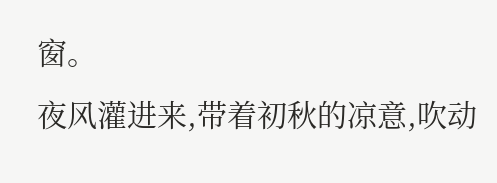窗。
夜风灌进来,带着初秋的凉意,吹动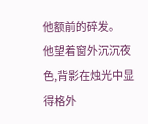他额前的碎发。
他望着窗外沉沉夜色,背影在烛光中显得格外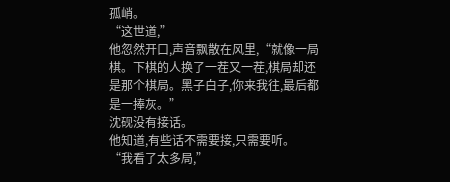孤峭。
“这世道,”
他忽然开口,声音飘散在风里,“就像一局棋。下棋的人换了一茬又一茬,棋局却还是那个棋局。黑子白子,你来我往,最后都是一捧灰。”
沈砚没有接话。
他知道,有些话不需要接,只需要听。
“我看了太多局,”